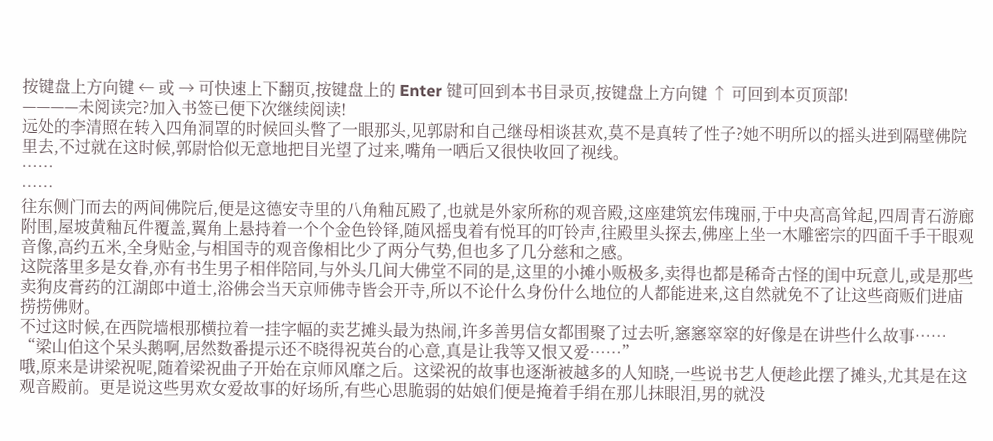按键盘上方向键 ← 或 → 可快速上下翻页,按键盘上的 Enter 键可回到本书目录页,按键盘上方向键 ↑ 可回到本页顶部!
————未阅读完?加入书签已便下次继续阅读!
远处的李清照在转入四角洞罩的时候回头瞥了一眼那头,见郭尉和自己继母相谈甚欢,莫不是真转了性子?她不明所以的摇头进到隔壁佛院里去,不过就在这时候,郭尉恰似无意地把目光望了过来,嘴角一哂后又很快收回了视线。
……
……
往东侧门而去的两间佛院后,便是这德安寺里的八角釉瓦殿了,也就是外家所称的观音殿,这座建筑宏伟瑰丽,于中央高高耸起,四周青石游廊附围,屋坡黄釉瓦件覆盖,翼角上悬持着一个个金色铃铎,随风摇曳着有悦耳的叮铃声,往殿里头探去,佛座上坐一木雕密宗的四面千手干眼观音像,高约五米,全身贴金,与相国寺的观音像相比少了两分气势,但也多了几分慈和之感。
这院落里多是女眷,亦有书生男子相伴陪同,与外头几间大佛堂不同的是,这里的小摊小贩极多,卖得也都是稀奇古怪的闺中玩意儿,或是那些卖狗皮膏药的江湖郎中道士,浴佛会当天京师佛寺皆会开寺,所以不论什么身份什么地位的人都能进来,这自然就免不了让这些商贩们进庙捞捞佛财。
不过这时候,在西院墙根那横拉着一挂字幅的卖艺摊头最为热闹,许多善男信女都围聚了过去听,窸窸窣窣的好像是在讲些什么故事……
“梁山伯这个呆头鹅啊,居然数番提示还不晓得祝英台的心意,真是让我等又恨又爱……”
哦,原来是讲梁祝呢,随着梁祝曲子开始在京师风靡之后。这梁祝的故事也逐渐被越多的人知晓,一些说书艺人便趁此摆了摊头,尤其是在这观音殿前。更是说这些男欢女爱故事的好场所,有些心思脆弱的姑娘们便是掩着手绢在那儿抹眼泪,男的就没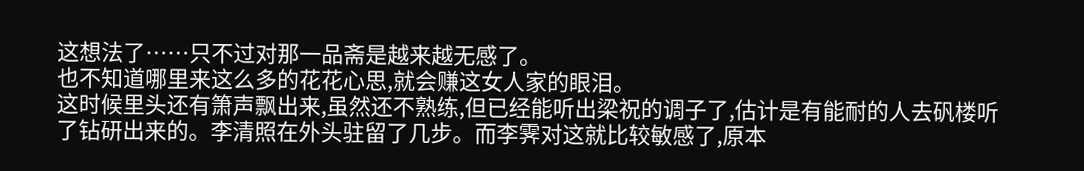这想法了……只不过对那一品斋是越来越无感了。
也不知道哪里来这么多的花花心思,就会赚这女人家的眼泪。
这时候里头还有箫声飘出来,虽然还不熟练,但已经能听出梁祝的调子了,估计是有能耐的人去矾楼听了钻研出来的。李清照在外头驻留了几步。而李霁对这就比较敏感了,原本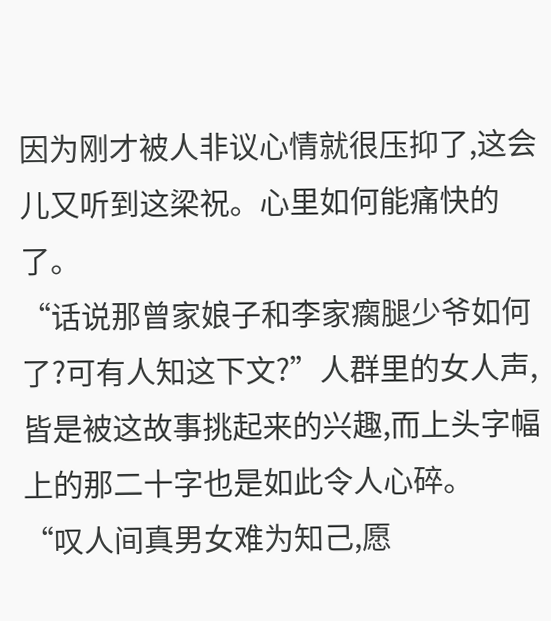因为刚才被人非议心情就很压抑了,这会儿又听到这梁祝。心里如何能痛快的了。
“话说那曾家娘子和李家瘸腿少爷如何了?可有人知这下文?”人群里的女人声,皆是被这故事挑起来的兴趣,而上头字幅上的那二十字也是如此令人心碎。
“叹人间真男女难为知己,愿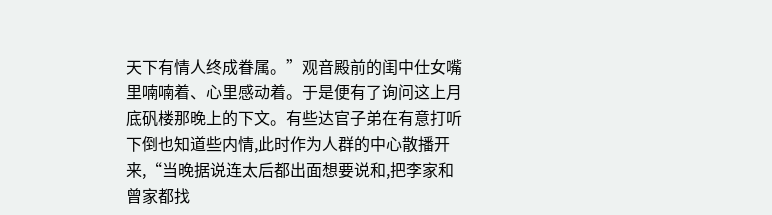天下有情人终成眷属。”观音殿前的闺中仕女嘴里喃喃着、心里感动着。于是便有了询问这上月底矾楼那晚上的下文。有些达官子弟在有意打听下倒也知道些内情,此时作为人群的中心散播开来,“当晚据说连太后都出面想要说和,把李家和曾家都找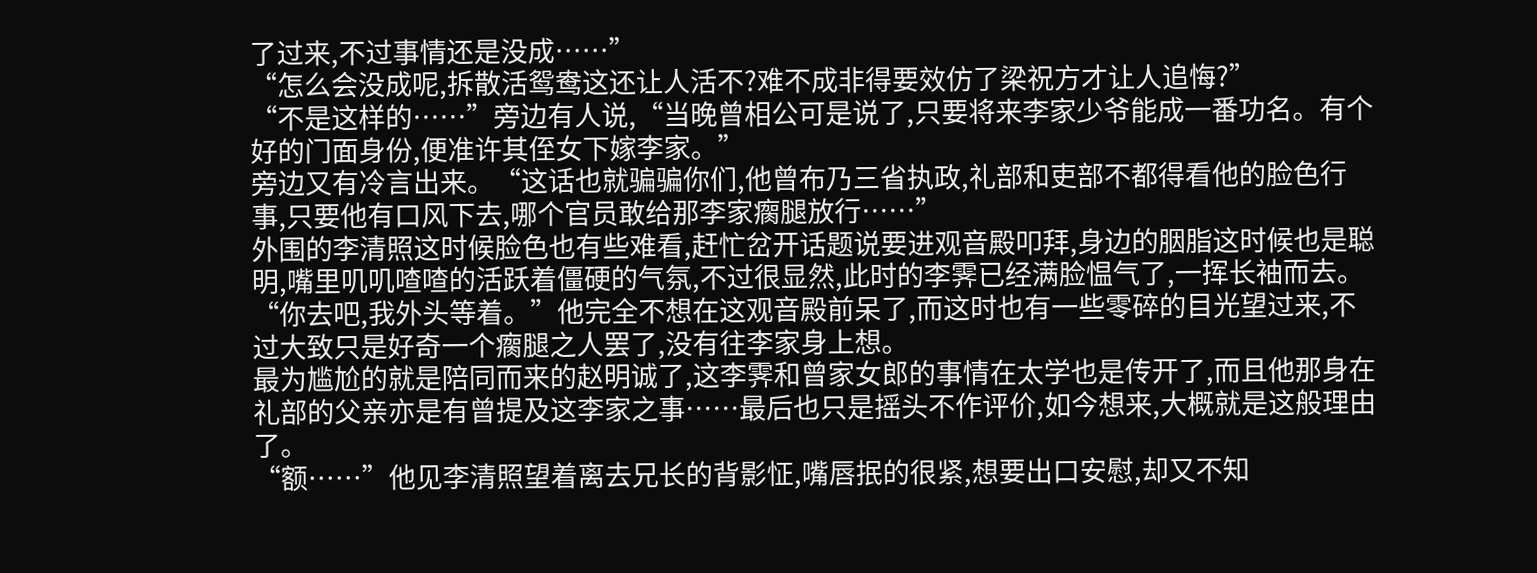了过来,不过事情还是没成……”
“怎么会没成呢,拆散活鸳鸯这还让人活不?难不成非得要效仿了梁祝方才让人追悔?”
“不是这样的……”旁边有人说,“当晚曾相公可是说了,只要将来李家少爷能成一番功名。有个好的门面身份,便准许其侄女下嫁李家。”
旁边又有冷言出来。“这话也就骗骗你们,他曾布乃三省执政,礼部和吏部不都得看他的脸色行事,只要他有口风下去,哪个官员敢给那李家瘸腿放行……”
外围的李清照这时候脸色也有些难看,赶忙岔开话题说要进观音殿叩拜,身边的胭脂这时候也是聪明,嘴里叽叽喳喳的活跃着僵硬的气氛,不过很显然,此时的李霁已经满脸愠气了,一挥长袖而去。
“你去吧,我外头等着。”他完全不想在这观音殿前呆了,而这时也有一些零碎的目光望过来,不过大致只是好奇一个瘸腿之人罢了,没有往李家身上想。
最为尴尬的就是陪同而来的赵明诚了,这李霁和曾家女郎的事情在太学也是传开了,而且他那身在礼部的父亲亦是有曾提及这李家之事……最后也只是摇头不作评价,如今想来,大概就是这般理由了。
“额……”他见李清照望着离去兄长的背影怔,嘴唇抿的很紧,想要出口安慰,却又不知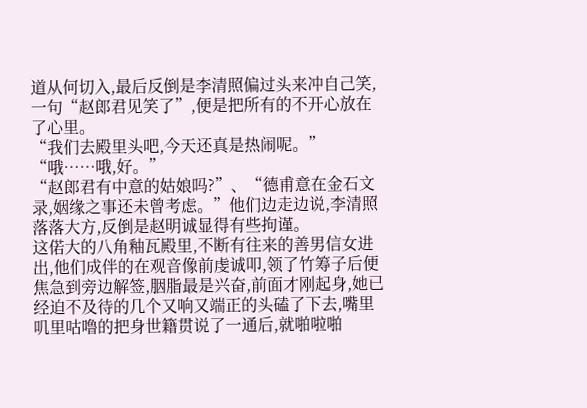道从何切入,最后反倒是李清照偏过头来冲自己笑,一句“赵郎君见笑了”,便是把所有的不开心放在了心里。
“我们去殿里头吧,今天还真是热闹呢。”
“哦……哦,好。”
“赵郎君有中意的姑娘吗?”、“德甫意在金石文录,姻缘之事还未曾考虑。”他们边走边说,李清照落落大方,反倒是赵明诚显得有些拘谨。
这偌大的八角釉瓦殿里,不断有往来的善男信女进出,他们成伴的在观音像前虔诚叩,领了竹筹子后便焦急到旁边解签,胭脂最是兴奋,前面才刚起身,她已经迫不及待的几个又响又端正的头磕了下去,嘴里叽里咕噜的把身世籍贯说了一通后,就啪啦啪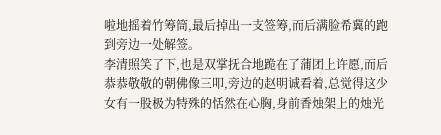啦地摇着竹筹筒,最后掉出一支签筹,而后满脸希冀的跑到旁边一处解签。
李清照笑了下,也是双掌抚合地跪在了蒲团上许愿,而后恭恭敬敬的朝佛像三叩,旁边的赵明诚看着,总觉得这少女有一股极为特殊的恬然在心胸,身前香烛架上的烛光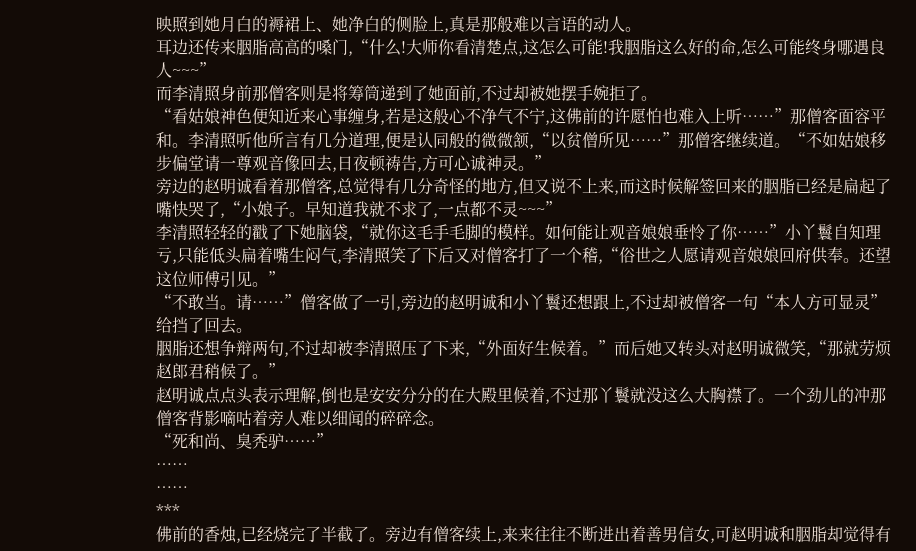映照到她月白的褥裙上、她净白的侧脸上,真是那般难以言语的动人。
耳边还传来胭脂高高的嗓门,“什么!大师你看清楚点,这怎么可能!我胭脂这么好的命,怎么可能终身哪遇良人~~~”
而李清照身前那僧客则是将筹筒递到了她面前,不过却被她摆手婉拒了。
“看姑娘神色便知近来心事缠身,若是这般心不净气不宁,这佛前的许愿怕也难入上听……”那僧客面容平和。李清照听他所言有几分道理,便是认同般的微微颔,“以贫僧所见……”那僧客继续道。“不如姑娘移步偏堂请一尊观音像回去,日夜顿祷告,方可心诚神灵。”
旁边的赵明诚看着那僧客,总觉得有几分奇怪的地方,但又说不上来,而这时候解签回来的胭脂已经是扁起了嘴快哭了,“小娘子。早知道我就不求了,一点都不灵~~~”
李清照轻轻的戳了下她脑袋,“就你这毛手毛脚的模样。如何能让观音娘娘垂怜了你……”小丫鬟自知理亏,只能低头扁着嘴生闷气,李清照笑了下后又对僧客打了一个稽,“俗世之人愿请观音娘娘回府供奉。还望这位师傅引见。”
“不敢当。请……”僧客做了一引,旁边的赵明诚和小丫鬟还想跟上,不过却被僧客一句“本人方可显灵”给挡了回去。
胭脂还想争辩两句,不过却被李清照压了下来,“外面好生候着。”而后她又转头对赵明诚微笑,“那就劳烦赵郎君稍候了。”
赵明诚点点头表示理解,倒也是安安分分的在大殿里候着,不过那丫鬟就没这么大胸襟了。一个劲儿的冲那僧客背影嘀咕着旁人难以细闻的碎碎念。
“死和尚、臭秃驴……”
……
……
***
佛前的香烛,已经烧完了半截了。旁边有僧客续上,来来往往不断进出着善男信女,可赵明诚和胭脂却觉得有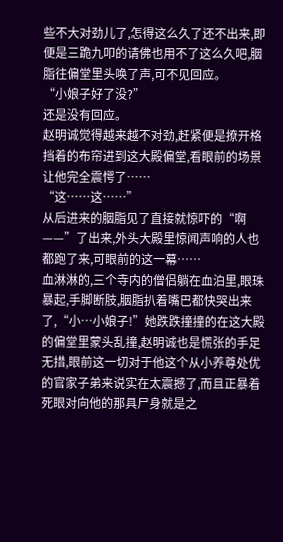些不大对劲儿了,怎得这么久了还不出来,即便是三跪九叩的请佛也用不了这么久吧,胭脂往偏堂里头唤了声,可不见回应。
“小娘子好了没?”
还是没有回应。
赵明诚觉得越来越不对劲,赶紧便是撩开格挡着的布帘进到这大殿偏堂,看眼前的场景让他完全震愕了……
“这……这……”
从后进来的胭脂见了直接就惊吓的“啊——”了出来,外头大殿里惊闻声响的人也都跑了来,可眼前的这一幕……
血淋淋的,三个寺内的僧侣躺在血泊里,眼珠暴起,手脚断肢,胭脂扒着嘴巴都快哭出来了,“小…小娘子!”她跌跌撞撞的在这大殿的偏堂里蒙头乱撞,赵明诚也是慌张的手足无措,眼前这一切对于他这个从小养尊处优的官家子弟来说实在太震撼了,而且正暴着死眼对向他的那具尸身就是之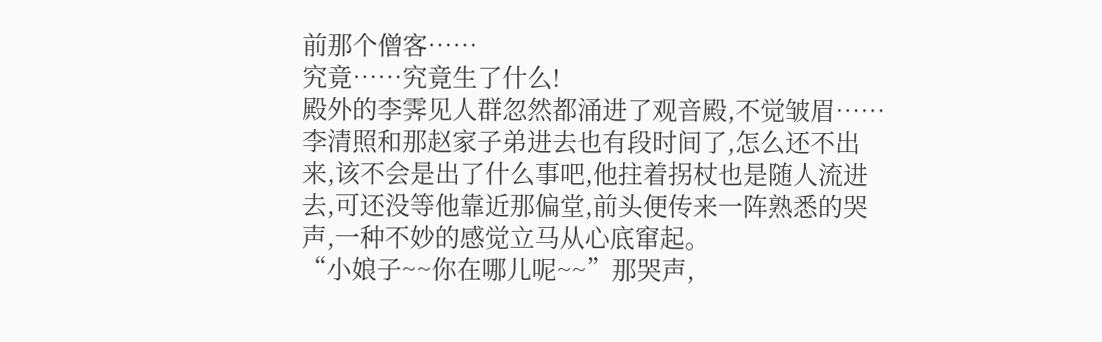前那个僧客……
究竟……究竟生了什么!
殿外的李霁见人群忽然都涌进了观音殿,不觉皱眉……李清照和那赵家子弟进去也有段时间了,怎么还不出来,该不会是出了什么事吧,他拄着拐杖也是随人流进去,可还没等他靠近那偏堂,前头便传来一阵熟悉的哭声,一种不妙的感觉立马从心底窜起。
“小娘子~~你在哪儿呢~~”那哭声,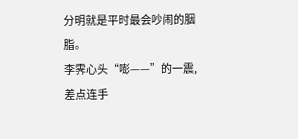分明就是平时最会吵闹的胭脂。
李霁心头“嘭——”的一震,差点连手